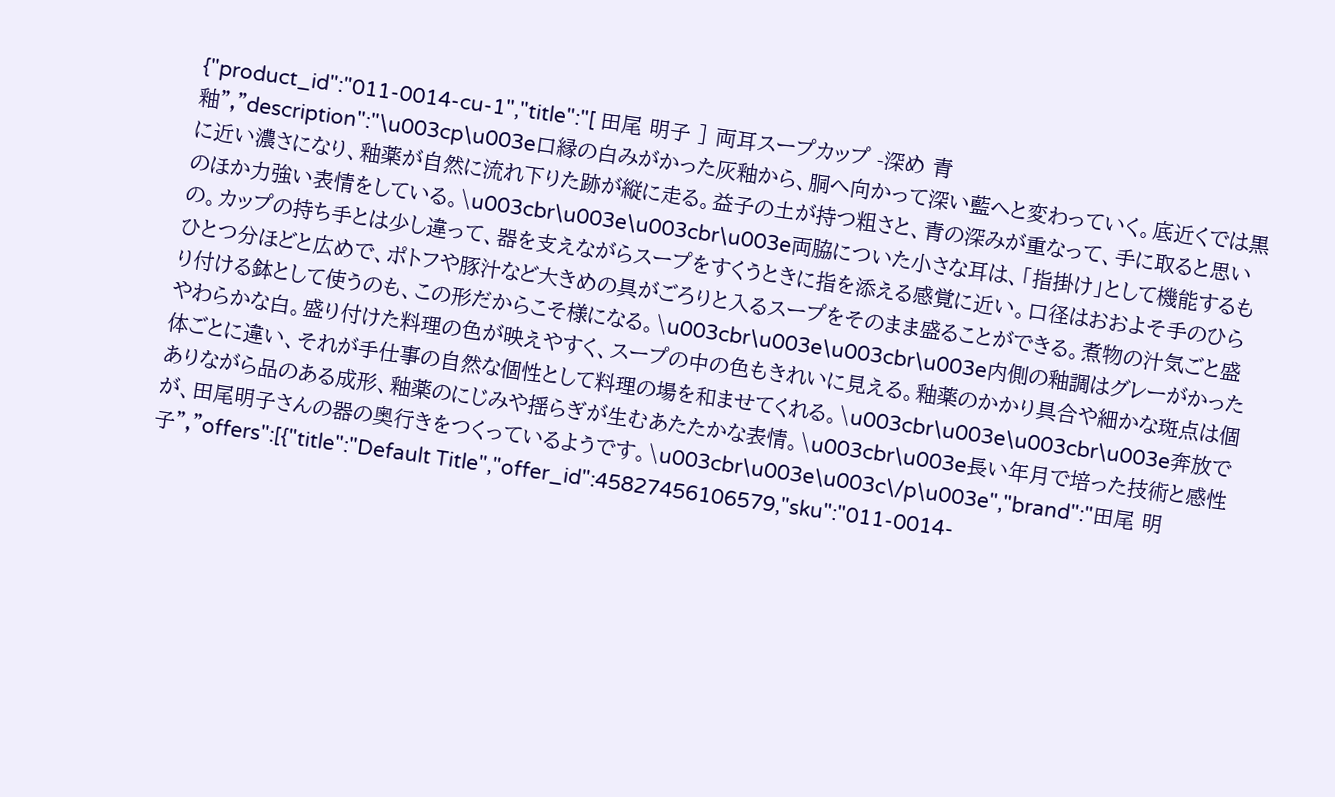{"product_id":"011-0014-cu-1","title":"[ 田尾 明子 ] 両耳スープカップ -深め 青釉","description":"\u003cp\u003e口縁の白みがかった灰釉から、胴へ向かって深い藍へと変わっていく。底近くでは黒に近い濃さになり、釉薬が自然に流れ下りた跡が縦に走る。益子の土が持つ粗さと、青の深みが重なって、手に取ると思いのほか力強い表情をしている。\u003cbr\u003e\u003cbr\u003e両脇についた小さな耳は、「指掛け」として機能するもの。カップの持ち手とは少し違って、器を支えながらスープをすくうときに指を添える感覚に近い。口径はおおよそ手のひらひとつ分ほどと広めで、ポトフや豚汁など大きめの具がごろりと入るスープをそのまま盛ることができる。煮物の汁気ごと盛り付ける鉢として使うのも、この形だからこそ様になる。\u003cbr\u003e\u003cbr\u003e内側の釉調はグレーがかったやわらかな白。盛り付けた料理の色が映えやすく、スープの中の色もきれいに見える。釉薬のかかり具合や細かな斑点は個体ごとに違い、それが手仕事の自然な個性として料理の場を和ませてくれる。\u003cbr\u003e\u003cbr\u003e奔放でありながら品のある成形、釉薬のにじみや揺らぎが生むあたたかな表情。\u003cbr\u003e長い年月で培った技術と感性が、田尾明子さんの器の奥行きをつくっているようです。\u003cbr\u003e\u003c\/p\u003e","brand":"田尾 明子","offers":[{"title":"Default Title","offer_id":45827456106579,"sku":"011-0014-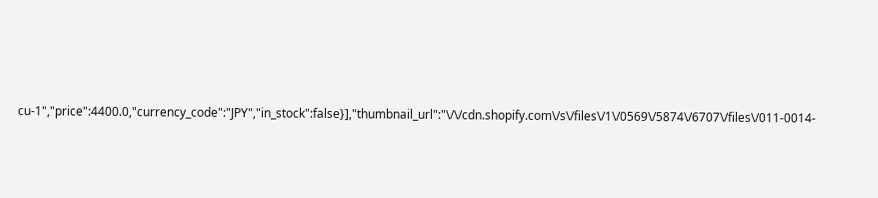cu-1","price":4400.0,"currency_code":"JPY","in_stock":false}],"thumbnail_url":"\/\/cdn.shopify.com\/s\/files\/1\/0569\/5874\/6707\/files\/011-0014-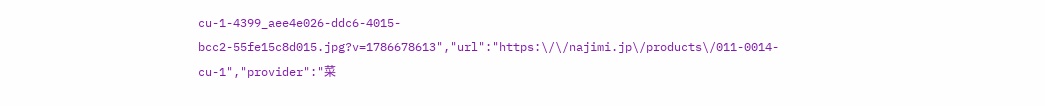cu-1-4399_aee4e026-ddc6-4015-bcc2-55fe15c8d015.jpg?v=1786678613","url":"https:\/\/najimi.jp\/products\/011-0014-cu-1","provider":"菜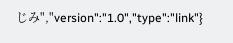じみ","version":"1.0","type":"link"}